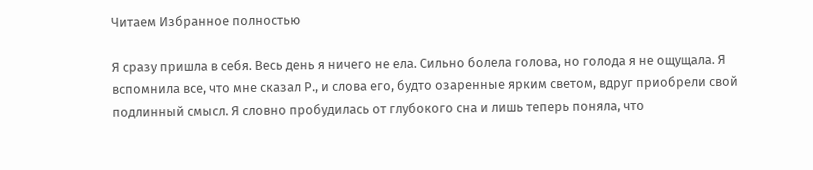Читаем Избранное полностью

Я сразу пришла в себя. Весь день я ничего не ела. Сильно болела голова, но голода я не ощущала. Я вспомнила все, что мне сказал Р., и слова его, будто озаренные ярким светом, вдруг приобрели свой подлинный смысл. Я словно пробудилась от глубокого сна и лишь теперь поняла, что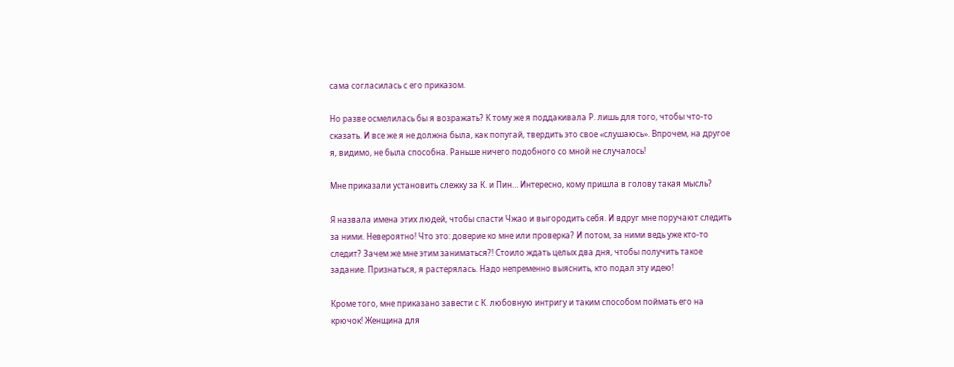сама согласилась с его приказом.

Но разве осмелилась бы я возражать? К тому же я поддакивала Р. лишь для того, чтобы что-то сказать. И все же я не должна была, как попугай, твердить это свое «слушаюсь». Впрочем, на другое я, видимо, не была способна. Раньше ничего подобного со мной не случалось!

Мне приказали установить слежку за К. и Пин… Интересно, кому пришла в голову такая мысль?

Я назвала имена этих людей, чтобы спасти Чжао и выгородить себя. И вдруг мне поручают следить за ними. Невероятно! Что это: доверие ко мне или проверка? И потом, за ними ведь уже кто-то следит? Зачем же мне этим заниматься?! Стоило ждать целых два дня, чтобы получить такое задание. Признаться, я растерялась. Надо непременно выяснить, кто подал эту идею!

Кроме того, мне приказано завести с К. любовную интригу и таким способом поймать его на крючок! Женщина для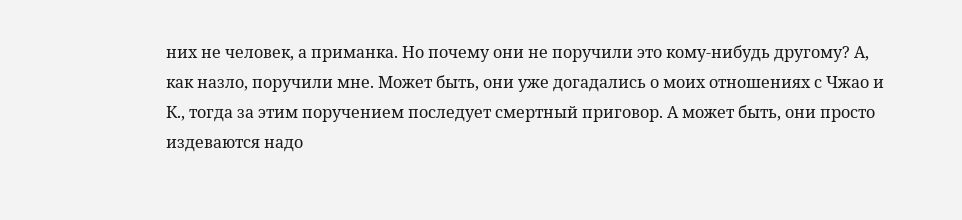них не человек, а приманка. Но почему они не поручили это кому-нибудь другому? А, как назло, поручили мне. Может быть, они уже догадались о моих отношениях с Чжао и К., тогда за этим поручением последует смертный приговор. А может быть, они просто издеваются надо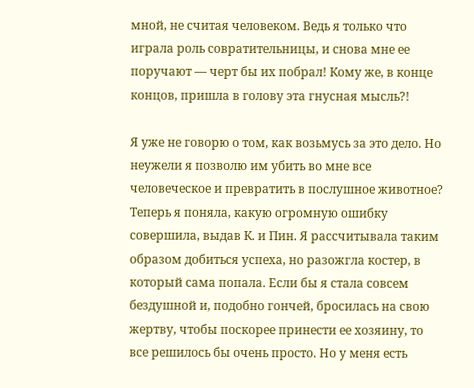мной, не считая человеком. Ведь я только что играла роль совратительницы, и снова мне ее поручают — черт бы их побрал! Кому же, в конце концов, пришла в голову эта гнусная мысль?!

Я уже не говорю о том, как возьмусь за это дело. Но неужели я позволю им убить во мне все человеческое и превратить в послушное животное? Теперь я поняла, какую огромную ошибку совершила, выдав К. и Пин. Я рассчитывала таким образом добиться успеха, но разожгла костер, в который сама попала. Если бы я стала совсем бездушной и, подобно гончей, бросилась на свою жертву, чтобы поскорее принести ее хозяину, то все решилось бы очень просто. Но у меня есть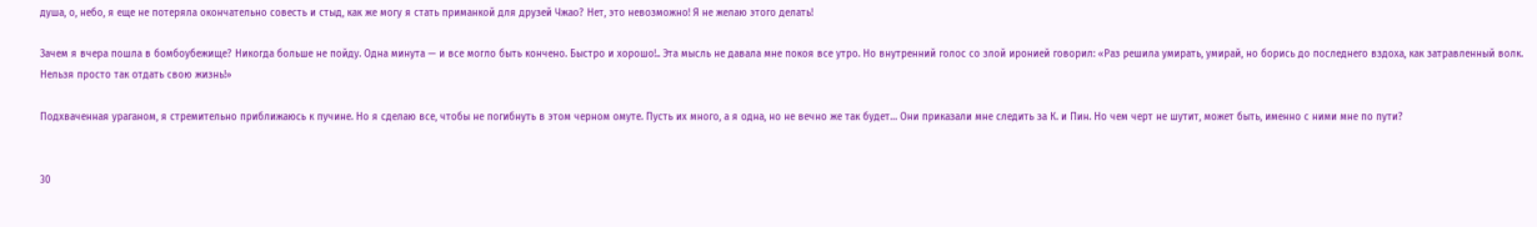душа, о, небо, я еще не потеряла окончательно совесть и стыд, как же могу я стать приманкой для друзей Чжао? Нет, это невозможно! Я не желаю этого делать!

Зачем я вчера пошла в бомбоубежище? Никогда больше не пойду. Одна минута — и все могло быть кончено. Быстро и хорошо!.. Эта мысль не давала мне покоя все утро. Но внутренний голос со злой иронией говорил: «Раз решила умирать, умирай, но борись до последнего вздоха, как затравленный волк. Нельзя просто так отдать свою жизнь!»

Подхваченная ураганом, я стремительно приближаюсь к пучине. Но я сделаю все, чтобы не погибнуть в этом черном омуте. Пусть их много, а я одна, но не вечно же так будет… Они приказали мне следить за К. и Пин. Но чем черт не шутит, может быть, именно с ними мне по пути?


30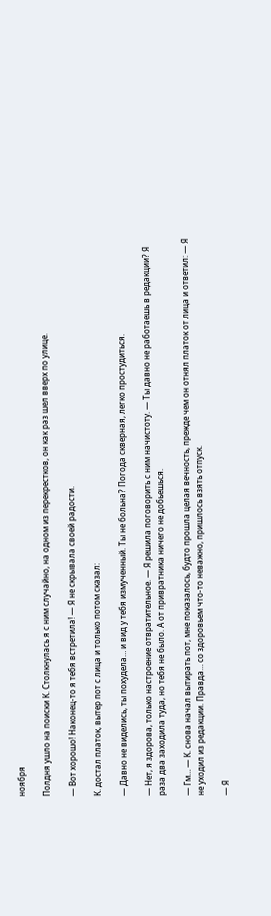ноября

Полдня ушло на поиски К. Столкнулась я с ним случайно, на одном из перекрестков, он как раз шел вверх по улице.

— Вот хорошо! Наконец-то я тебя встретила! — Я не скрывала своей радости.

К. достал платок, вытер пот с лица и только потом сказал:

— Давно не виделись, ты похудела… и вид у тебя измученный. Ты не больна? Погода скверная, легко простудиться.

— Нет, я здорова, только настроение отвратительное. — Я решила поговорить с ним начистоту. — Ты давно не работаешь в редакции? Я раза два заходила туда, но тебя не было. А от привратника ничего не добьешься.

— Гм… — К. снова начал вытирать пот, мне показалось, будто прошла целая вечность, прежде чем он отнял платок от лица и ответил: — Я не уходил из редакции. Правда… со здоровьем что-то неважно, пришлось взять отпуск.

— Я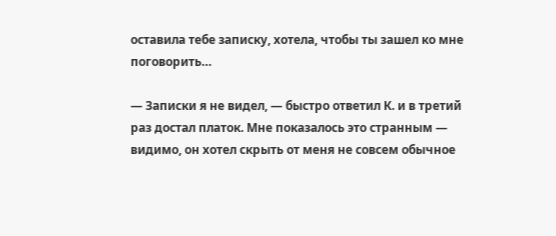оставила тебе записку, хотела, чтобы ты зашел ко мне поговорить…

— Записки я не видел, — быстро ответил К. и в третий раз достал платок. Мне показалось это странным — видимо, он хотел скрыть от меня не совсем обычное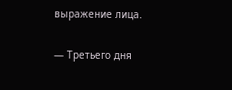выражение лица.

— Третьего дня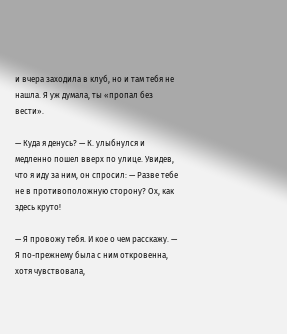и вчера заходила в клуб, но и там тебя не нашла. Я уж думала, ты «пропал без вести».

— Куда я денусь? — К. улыбнулся и медленно пошел вверх по улице. Увидев, что я иду за ним, он спросил: — Разве тебе не в противоположную сторону? Ох, как здесь круто!

— Я провожу тебя. И кое о чем расскажу. — Я по-прежнему была с ним откровенна, хотя чувствовала,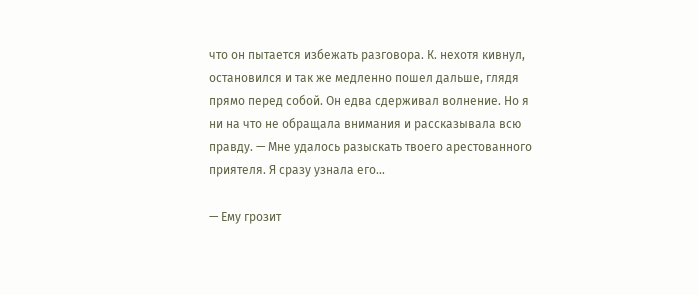что он пытается избежать разговора. К. нехотя кивнул, остановился и так же медленно пошел дальше, глядя прямо перед собой. Он едва сдерживал волнение. Но я ни на что не обращала внимания и рассказывала всю правду. — Мне удалось разыскать твоего арестованного приятеля. Я сразу узнала его…

— Ему грозит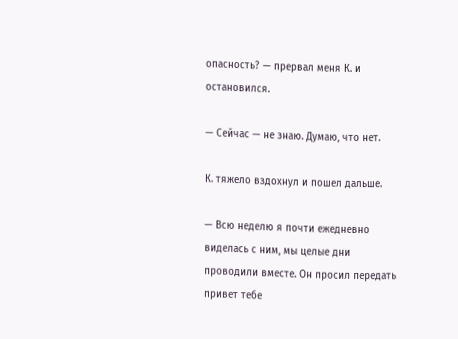опасность? — прервал меня К. и остановился.

— Сейчас — не знаю. Думаю, что нет.

К. тяжело вздохнул и пошел дальше.

— Всю неделю я почти ежедневно виделась с ним, мы целые дни проводили вместе. Он просил передать привет тебе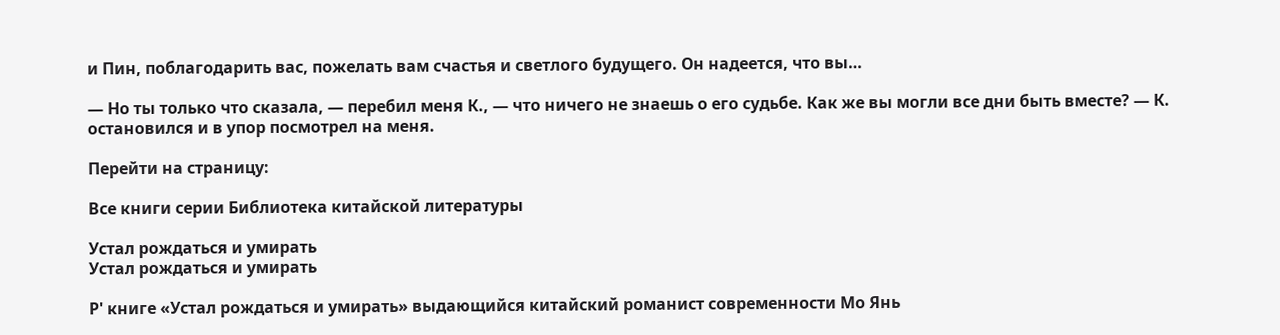и Пин, поблагодарить вас, пожелать вам счастья и светлого будущего. Он надеется, что вы…

— Но ты только что сказала, — перебил меня К., — что ничего не знаешь о его судьбе. Как же вы могли все дни быть вместе? — К. остановился и в упор посмотрел на меня.

Перейти на страницу:

Все книги серии Библиотека китайской литературы

Устал рождаться и умирать
Устал рождаться и умирать

Р' книге «Устал рождаться и умирать» выдающийся китайский романист современности Мо Янь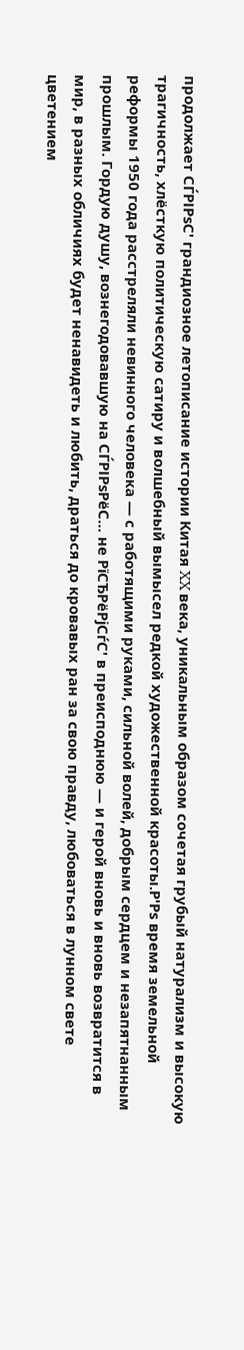продолжает СЃРІРѕС' грандиозное летописание истории Китая XX века, уникальным образом сочетая грубый натурализм и высокую трагичность, хлёсткую политическую сатиру и волшебный вымысел редкой художественной красоты.Р'Рѕ время земельной реформы 1950 года расстреляли невинного человека — с работящими руками, сильной волей, добрым сердцем и незапятнанным прошлым. Гордую душу, вознегодовавшую на СЃРІРѕРёС… не РїСЂРёРјСѓС' в преисподнюю — и герой вновь и вновь возвратится в мир, в разных обличиях будет ненавидеть и любить, драться до кровавых ран за свою правду, любоваться в лунном свете цветением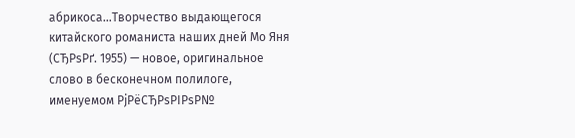абрикоса…Творчество выдающегося китайского романиста наших дней Мо Яня (СЂРѕРґ. 1955) — новое, оригинальное слово в бесконечном полилоге, именуемом РјРёСЂРѕРІРѕР№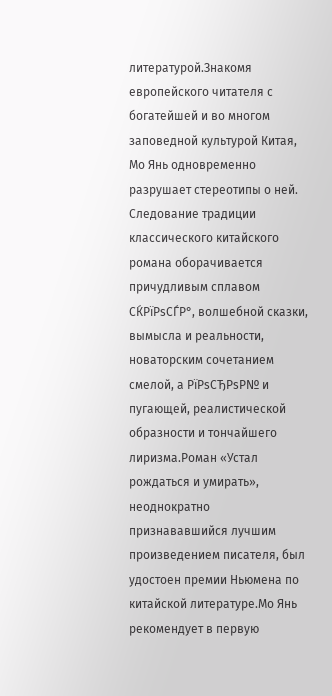литературой.Знакомя европейского читателя с богатейшей и во многом заповедной культурой Китая, Мо Янь одновременно разрушает стереотипы о ней. Следование традиции классического китайского романа оборачивается причудливым сплавом СЌРїРѕСЃР°, волшебной сказки, вымысла и реальности, новаторским сочетанием смелой, а РїРѕСЂРѕР№ и пугающей, реалистической образности и тончайшего лиризма.Роман «Устал рождаться и умирать», неоднократно признававшийся лучшим произведением писателя, был удостоен премии Ньюмена по китайской литературе.Мо Янь рекомендует в первую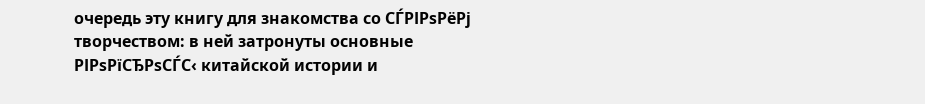очередь эту книгу для знакомства со СЃРІРѕРёРј творчеством: в ней затронуты основные РІРѕРїСЂРѕСЃС‹ китайской истории и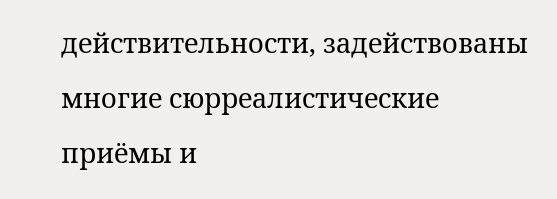действительности, задействованы многие сюрреалистические приёмы и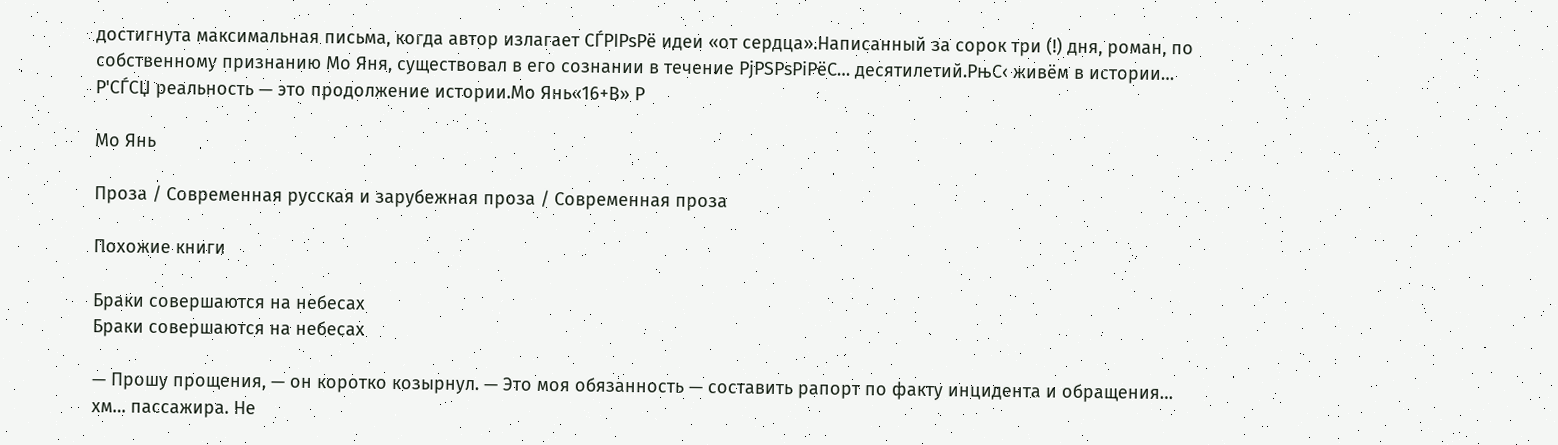достигнута максимальная письма, когда автор излагает СЃРІРѕРё идеи «от сердца».Написанный за сорок три (!) дня, роман, по собственному признанию Мо Яня, существовал в его сознании в течение РјРЅРѕРіРёС… десятилетий.РњС‹ живём в истории… Р'СЃСЏ реальность — это продолжение истории.Мо Янь«16+В» Р

Мо Янь

Проза / Современная русская и зарубежная проза / Современная проза

Похожие книги

Браки совершаются на небесах
Браки совершаются на небесах

— Прошу прощения, — он коротко козырнул. — Это моя обязанность — составить рапорт по факту инцидента и обращения… хм… пассажира. Не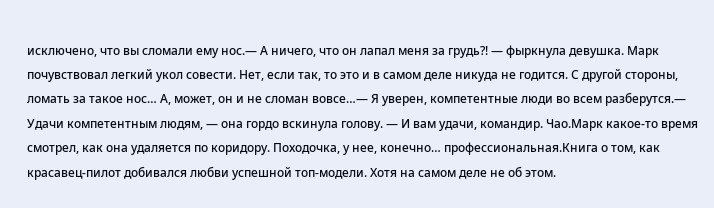исключено, что вы сломали ему нос.— А ничего, что он лапал меня за грудь?! — фыркнула девушка. Марк почувствовал легкий укол совести. Нет, если так, то это и в самом деле никуда не годится. С другой стороны, ломать за такое нос… А, может, он и не сломан вовсе…— Я уверен, компетентные люди во всем разберутся.— Удачи компетентным людям, — она гордо вскинула голову. — И вам удачи, командир. Чао.Марк какое-то время смотрел, как она удаляется по коридору. Походочка, у нее, конечно… профессиональная.Книга о том, как красавец-пилот добивался любви успешной топ-модели. Хотя на самом деле не об этом.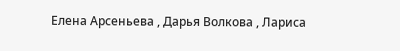Елена Арсеньева , Дарья Волкова , Лариса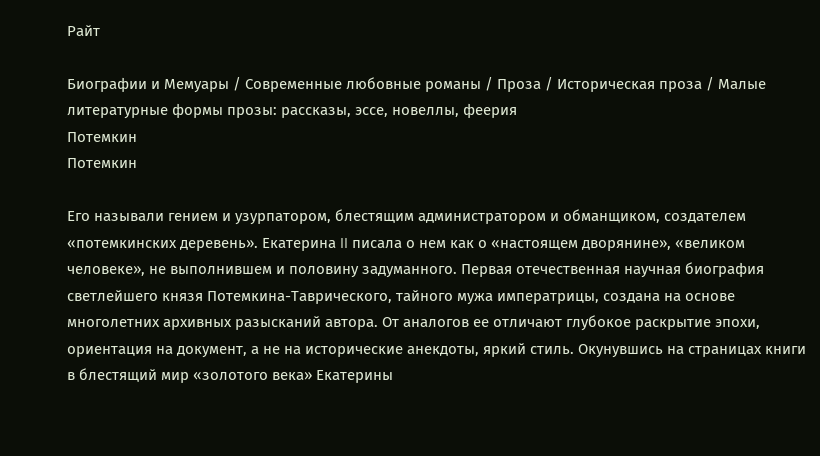Райт

Биографии и Мемуары / Современные любовные романы / Проза / Историческая проза / Малые литературные формы прозы: рассказы, эссе, новеллы, феерия
Потемкин
Потемкин

Его называли гением и узурпатором, блестящим администратором и обманщиком, создателем «потемкинских деревень». Екатерина II писала о нем как о «настоящем дворянине», «великом человеке», не выполнившем и половину задуманного. Первая отечественная научная биография светлейшего князя Потемкина-Таврического, тайного мужа императрицы, создана на основе многолетних архивных разысканий автора. От аналогов ее отличают глубокое раскрытие эпохи, ориентация на документ, а не на исторические анекдоты, яркий стиль. Окунувшись на страницах книги в блестящий мир «золотого века» Екатерины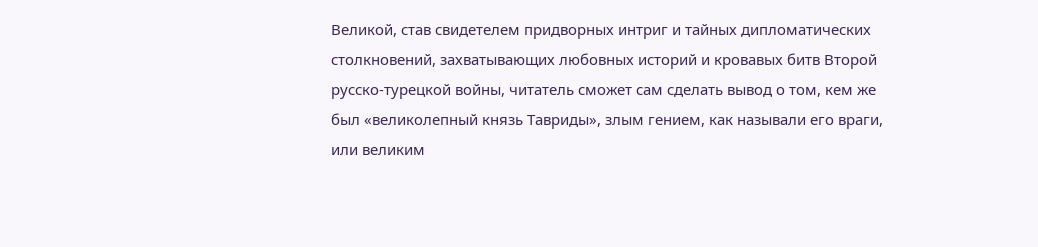Великой, став свидетелем придворных интриг и тайных дипломатических столкновений, захватывающих любовных историй и кровавых битв Второй русско-турецкой войны, читатель сможет сам сделать вывод о том, кем же был «великолепный князь Тавриды», злым гением, как называли его враги, или великим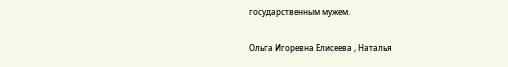государственным мужем.

Ольга Игоревна Елисеева , Наталья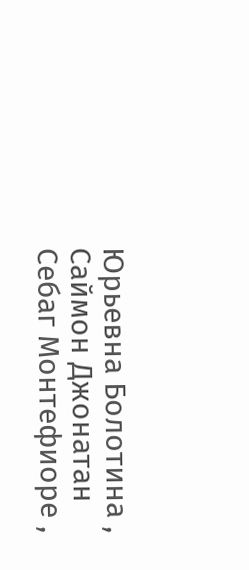Юрьевна Болотина , Саймон Джонатан Себаг Монтефиоре ,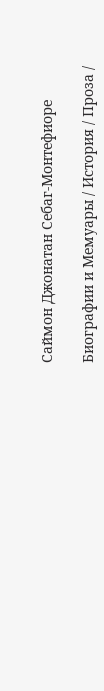Саймон Джонатан Себаг-Монтефиоре

Биографии и Мемуары / История / Проза /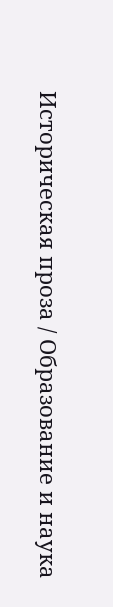Историческая проза / Образование и наука